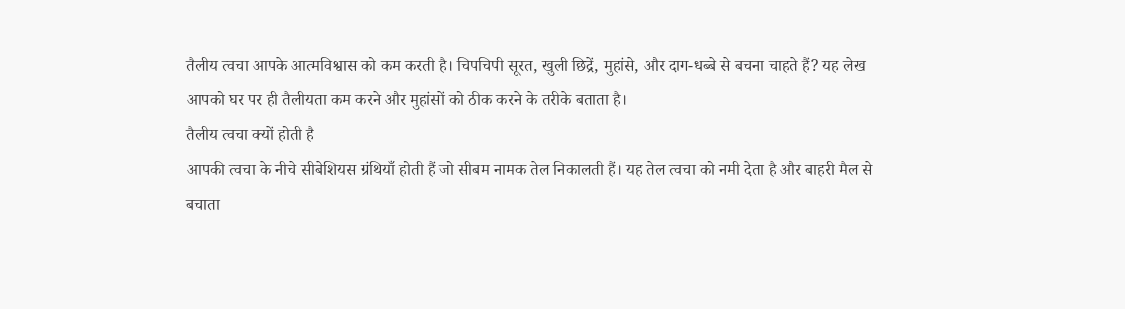तैलीय त्वचा आपके आत्मविश्वास को कम करती है। चिपचिपी सूरत, खुली छिद्रें, मुहांसे, और दाग-धब्बे से बचना चाहते हैं? यह लेख आपको घर पर ही तैलीयता कम करने और मुहांसों को ठीक करने के तरीके बताता है।
तैलीय त्वचा क्यों होती है
आपकी त्वचा के नीचे सीबेशियस ग्रंथियाँ होती हैं जो सीबम नामक तेल निकालती हैं। यह तेल त्वचा को नमी देता है और बाहरी मैल से बचाता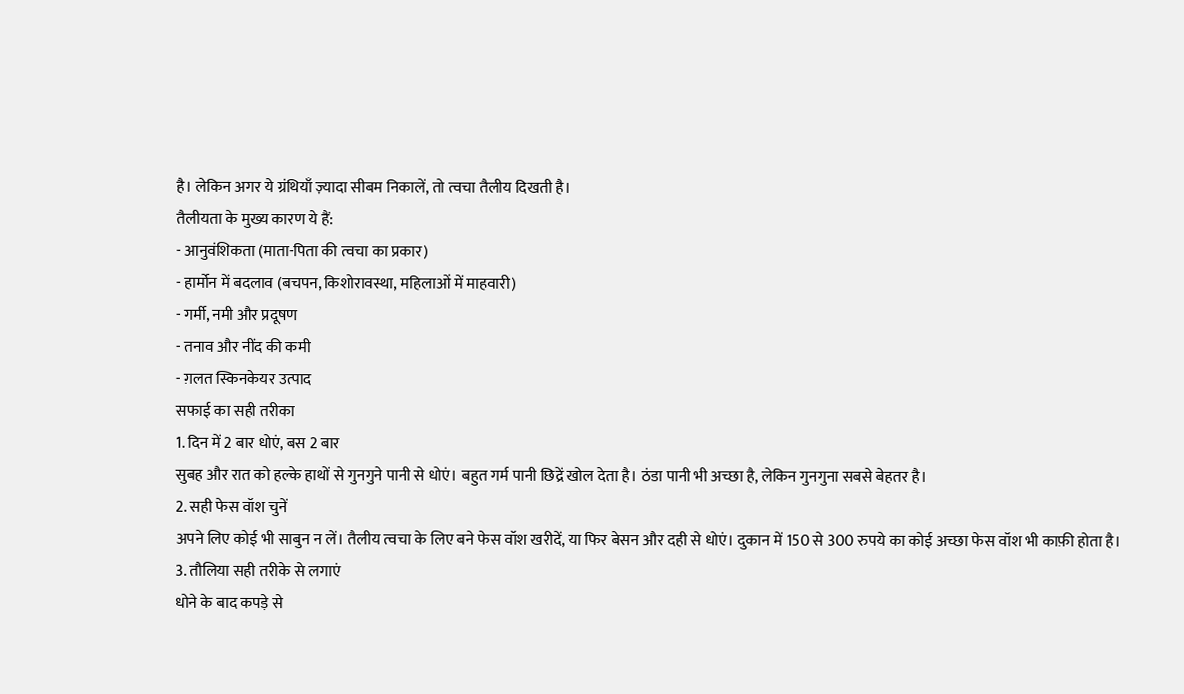है। लेकिन अगर ये ग्रंथियाँ ज़्यादा सीबम निकालें, तो त्वचा तैलीय दिखती है।
तैलीयता के मुख्य कारण ये हैं:
- आनुवंशिकता (माता-पिता की त्वचा का प्रकार)
- हार्मोन में बदलाव (बचपन, किशोरावस्था, महिलाओं में माहवारी)
- गर्मी, नमी और प्रदूषण
- तनाव और नींद की कमी
- ग़लत स्किनकेयर उत्पाद
सफाई का सही तरीका
1. दिन में 2 बार धोएं, बस 2 बार
सुबह और रात को हल्के हाथों से गुनगुने पानी से धोएं। बहुत गर्म पानी छिद्रें खोल देता है। ठंडा पानी भी अच्छा है, लेकिन गुनगुना सबसे बेहतर है।
2. सही फेस वॉश चुनें
अपने लिए कोई भी साबुन न लें। तैलीय त्वचा के लिए बने फेस वॉश खरीदें, या फिर बेसन और दही से धोएं। दुकान में 150 से 300 रुपये का कोई अच्छा फेस वॉश भी काफ़ी होता है।
3. तौलिया सही तरीके से लगाएं
धोने के बाद कपड़े से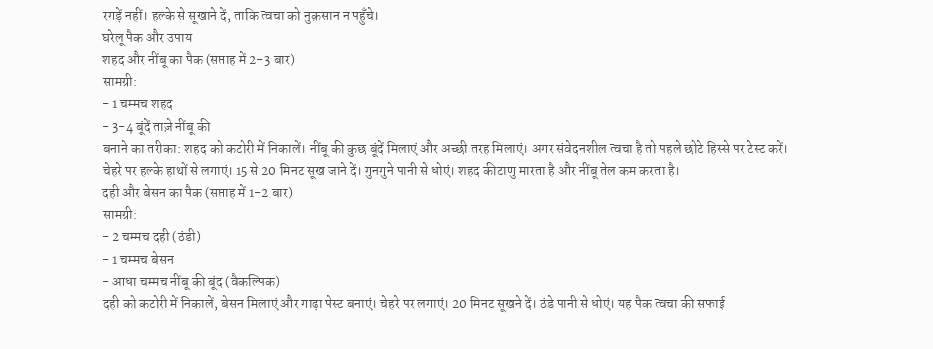रगड़ें नहीं। हल्के से सूखाने दें, ताकि त्वचा को नुक़सान न पहुँचे।
घरेलू पैक और उपाय
शहद और नींबू का पैक (सप्ताह में 2-3 बार)
सामग्री:
- 1 चम्मच शहद
- 3-4 बूंदें ताज़े नींबू की
बनाने का तरीका: शहद को कटोरी में निकालें। नींबू की कुछ बूंदें मिलाएं और अच्छी तरह मिलाएं। अगर संवेदनशील त्वचा है तो पहले छोटे हिस्से पर टेस्ट करें।
चेहरे पर हल्के हाथों से लगाएं। 15 से 20 मिनट सूख जाने दें। गुनगुने पानी से धोएं। शहद कीटाणु मारता है और नींबू तेल कम करता है।
दही और बेसन का पैक (सप्ताह में 1-2 बार)
सामग्री:
- 2 चम्मच दही (ठंडी)
- 1 चम्मच बेसन
- आधा चम्मच नींबू की बूंद (वैकल्पिक)
दही को कटोरी में निकालें, बेसन मिलाएं और गाढ़ा पेस्ट बनाएं। चेहरे पर लगाएं। 20 मिनट सूखने दें। ठंडे पानी से धोएं। यह पैक त्वचा की सफाई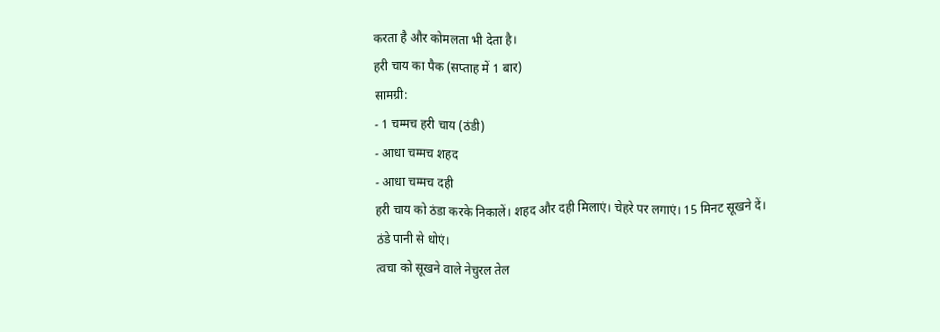करता है और कोमलता भी देता है।
हरी चाय का पैक (सप्ताह में 1 बार)
सामग्री:
- 1 चम्मच हरी चाय (ठंडी)
- आधा चम्मच शहद
- आधा चम्मच दही
हरी चाय को ठंडा करके निकालें। शहद और दही मिलाएं। चेहरे पर लगाएं। 15 मिनट सूखने दें। ठंडे पानी से धोएं।
त्वचा को सूखने वाले नेचुरल तेल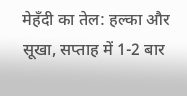मेहँदी का तेल: हल्का और सूखा, सप्ताह में 1-2 बार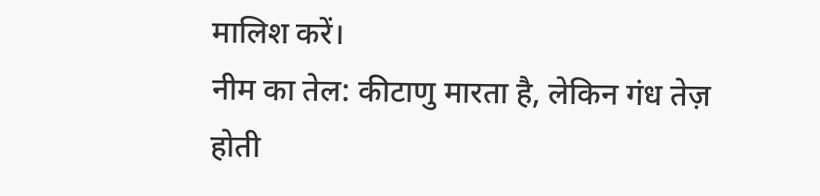मालिश करें।
नीम का तेल: कीटाणु मारता है, लेकिन गंध तेज़ होती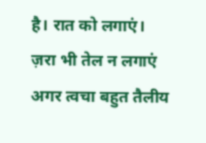है। रात को लगाएं।
ज़रा भी तेल न लगाएं अगर त्वचा बहुत तैलीय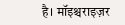है। मॉइश्चराइज़र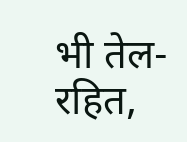भी तेल-रहित,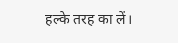हल्के तरह का लें।